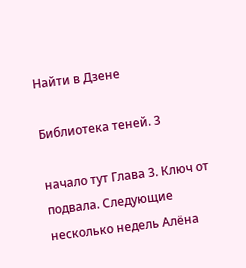Найти в Дзене

Библиотека теней. 3

начало тут Глава 3. Ключ от подвала. Следующие несколько недель Алёна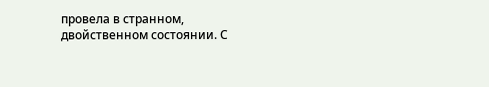провела в странном, двойственном состоянии. С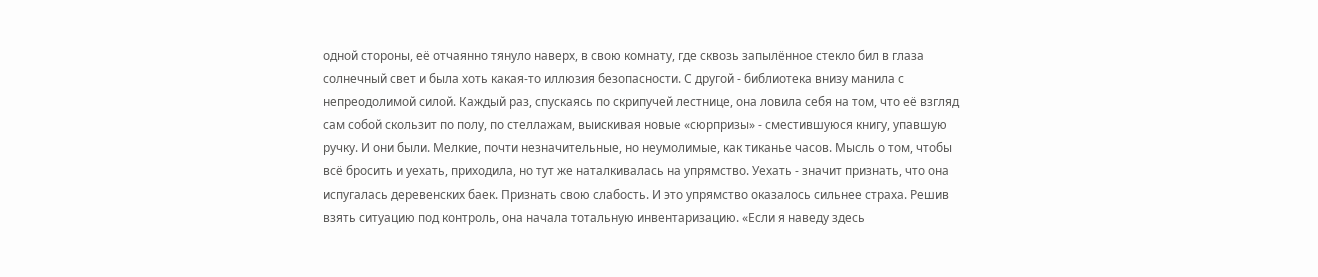одной стороны, её отчаянно тянуло наверх, в свою комнату, где сквозь запылённое стекло бил в глаза солнечный свет и была хоть какая-то иллюзия безопасности. С другой - библиотека внизу манила с непреодолимой силой. Каждый раз, спускаясь по скрипучей лестнице, она ловила себя на том, что её взгляд сам собой скользит по полу, по стеллажам, выискивая новые «сюрпризы» - сместившуюся книгу, упавшую ручку. И они были. Мелкие, почти незначительные, но неумолимые, как тиканье часов. Мысль о том, чтобы всё бросить и уехать, приходила, но тут же наталкивалась на упрямство. Уехать - значит признать, что она испугалась деревенских баек. Признать свою слабость. И это упрямство оказалось сильнее страха. Решив взять ситуацию под контроль, она начала тотальную инвентаризацию. «Если я наведу здесь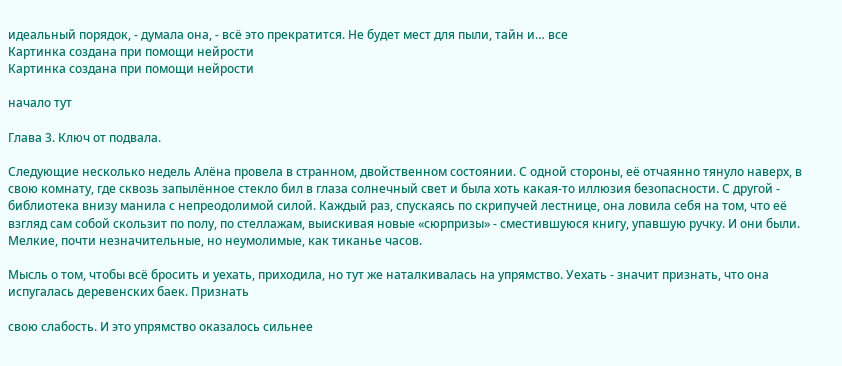идеальный порядок, - думала она, - всё это прекратится. Не будет мест для пыли, тайн и… все
Картинка создана при помощи нейрости
Картинка создана при помощи нейрости

начало тут

Глава 3. Ключ от подвала.

Следующие несколько недель Алёна провела в странном, двойственном состоянии. С одной стороны, её отчаянно тянуло наверх, в свою комнату, где сквозь запылённое стекло бил в глаза солнечный свет и была хоть какая-то иллюзия безопасности. С другой - библиотека внизу манила с непреодолимой силой. Каждый раз, спускаясь по скрипучей лестнице, она ловила себя на том, что её взгляд сам собой скользит по полу, по стеллажам, выискивая новые «сюрпризы» - сместившуюся книгу, упавшую ручку. И они были. Мелкие, почти незначительные, но неумолимые, как тиканье часов.

Мысль о том, чтобы всё бросить и уехать, приходила, но тут же наталкивалась на упрямство. Уехать - значит признать, что она испугалась деревенских баек. Признать

свою слабость. И это упрямство оказалось сильнее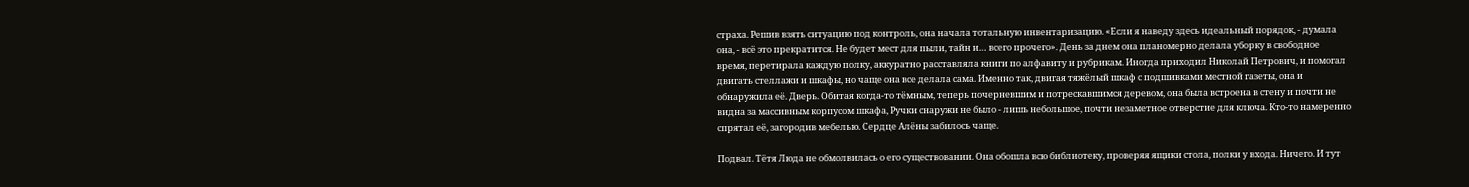страха. Решив взять ситуацию под контроль, она начала тотальную инвентаризацию. «Если я наведу здесь идеальный порядок, - думала она, - всё это прекратится. Не будет мест для пыли, тайн и… всего прочего». День за днем она планомерно делала уборку в свободное время, перетирала каждую полку, аккуратно расставляла книги по алфавиту и рубрикам. Иногда приходил Николай Петрович, и помогал двигать стеллажи и шкафы, но чаще она все делала сама. Именно так, двигая тяжёлый шкаф с подшивками местной газеты, она и обнаружила её. Дверь. Обитая когда-то тёмным, теперь почерневшим и потрескавшимся деревом, она была встроена в стену и почти не видна за массивным корпусом шкафа, Ручки снаружи не было - лишь небольшое, почти незаметное отверстие для ключа. Кто-то намеренно спрятал её, загородив мебелью. Сердце Алёны забилось чаще.

Подвал. Тётя Люда не обмолвилась о его существовании. Она обошла всю библиотеку, проверяя ящики стола, полки у входа. Ничего. И тут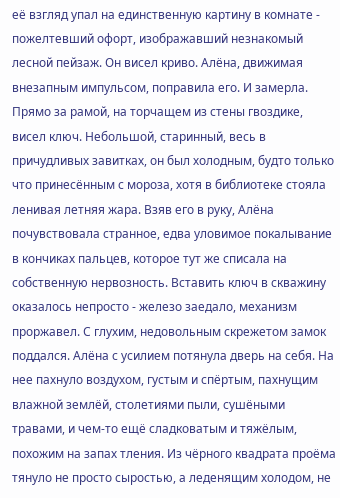её взгляд упал на единственную картину в комнате - пожелтевший офорт, изображавший незнакомый лесной пейзаж. Он висел криво. Алёна, движимая внезапным импульсом, поправила его. И замерла. Прямо за рамой, на торчащем из стены гвоздике, висел ключ. Небольшой, старинный, весь в причудливых завитках, он был холодным, будто только что принесённым с мороза, хотя в библиотеке стояла ленивая летняя жара. Взяв его в руку, Алёна почувствовала странное, едва уловимое покалывание в кончиках пальцев, которое тут же списала на собственную нервозность. Вставить ключ в скважину оказалось непросто - железо заедало, механизм проржавел. С глухим, недовольным скрежетом замок поддался. Алёна с усилием потянула дверь на себя. На нее пахнуло воздухом, густым и спёртым, пахнущим влажной землёй, столетиями пыли, сушёными травами, и чем-то ещё сладковатым и тяжёлым, похожим на запах тления. Из чёрного квадрата проёма тянуло не просто сыростью, а леденящим холодом, не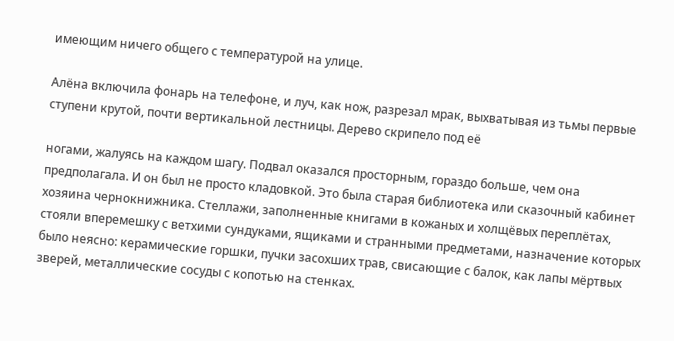имеющим ничего общего с температурой на улице.

Алёна включила фонарь на телефоне, и луч, как нож, разрезал мрак, выхватывая из тьмы первые ступени крутой, почти вертикальной лестницы. Дерево скрипело под её

ногами, жалуясь на каждом шагу. Подвал оказался просторным, гораздо больше, чем она предполагала. И он был не просто кладовкой. Это была старая библиотека или сказочный кабинет хозяина чернокнижника. Стеллажи, заполненные книгами в кожаных и холщёвых переплётах, стояли вперемешку с ветхими сундуками, ящиками и странными предметами, назначение которых было неясно: керамические горшки, пучки засохших трав, свисающие с балок, как лапы мёртвых зверей, металлические сосуды с копотью на стенках.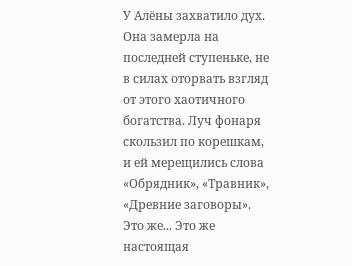У Алёны захватило дух. Она замерла на последней ступеньке, не в силах оторвать взгляд от этого хаотичного богатства. Луч фонаря скользил по корешкам, и ей мерещились слова «Обрядник», «Травник», «Древние заговоры». Это же... Это же настоящая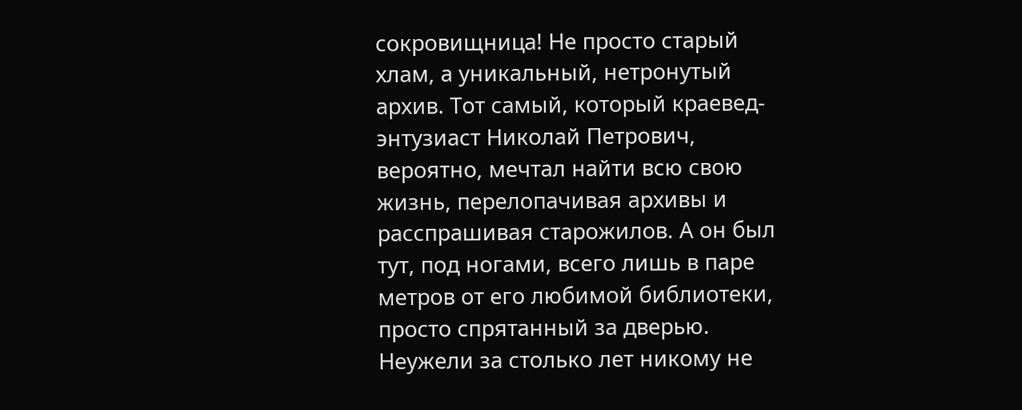сокровищница! Не просто старый хлам, а уникальный, нетронутый архив. Тот самый, который краевед-энтузиаст Николай Петрович, вероятно, мечтал найти всю свою жизнь, перелопачивая архивы и расспрашивая старожилов. А он был тут, под ногами, всего лишь в паре метров от его любимой библиотеки, просто спрятанный за дверью. Неужели за столько лет никому не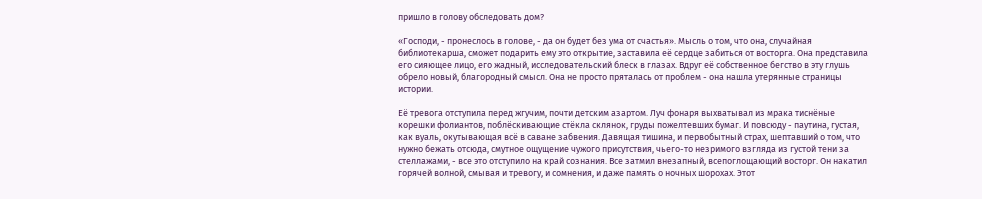пришло в голову обследовать дом?

«Господи, - пронеслось в голове, - да он будет без ума от счастья». Мысль о том, что она, случайная библиотекарша, сможет подарить ему это открытие, заставила её сердце забиться от восторга. Она представила его сияющее лицо, его жадный, исследовательский блеск в глазах. Вдруг её собственное бегство в эту глушь обрело новый, благородный смысл. Она не просто пряталась от проблем - она нашла утерянные страницы истории.

Её тревога отступила перед жгучим, почти детским азартом. Луч фонаря выхватывал из мрака тиснёные корешки фолиантов, поблёскивающие стёкла склянок, груды пожелтевших бумаг. И повсюду - паутина, густая, как вуаль, окутывающая всё в саване забвения. Давящая тишина, и первобытный страх, шептавший о том, что нужно бежать отсюда, смутное ощущение чужого присутствия, чьего-то незримого взгляда из густой тени за стеллажами, - все это отступило на край сознания. Все затмил внезапный, всепоглощающий восторг. Он накатил горячей волной, смывая и тревогу, и сомнения, и даже память о ночных шорохах. Этот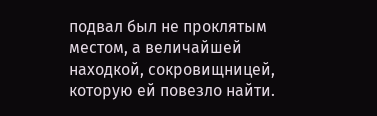подвал был не проклятым местом, а величайшей находкой, сокровищницей, которую ей повезло найти.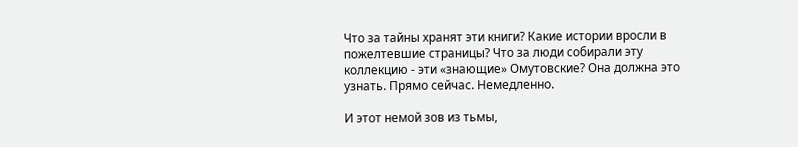Что за тайны хранят эти книги? Какие истории вросли в пожелтевшие страницы? Что за люди собирали эту коллекцию - эти «знающие» Омутовские? Она должна это узнать. Прямо сейчас. Немедленно.

И этот немой зов из тьмы,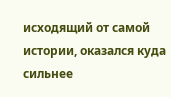исходящий от самой истории, оказался куда сильнее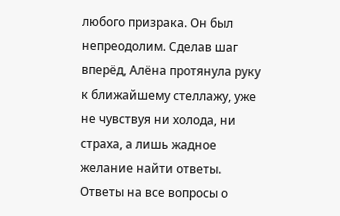любого призрака. Он был непреодолим. Сделав шаг вперёд, Алёна протянула руку к ближайшему стеллажу, уже не чувствуя ни холода, ни страха, а лишь жадное желание найти ответы. Ответы на все вопросы о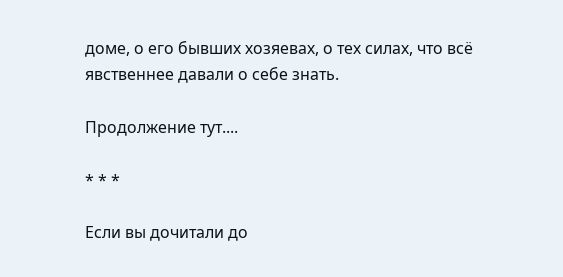доме, о его бывших хозяевах, о тех силах, что всё явственнее давали о себе знать.

Продолжение тут....

* * *

Если вы дочитали до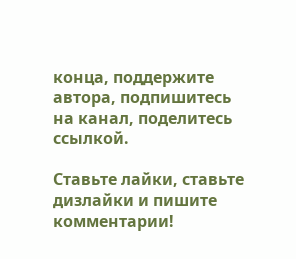конца, поддержите автора, подпишитесь на канал, поделитесь ссылкой.

Ставьте лайки, ставьте дизлайки и пишите комментарии!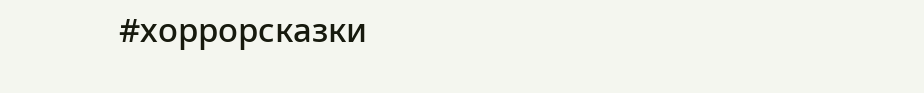#хоррорсказки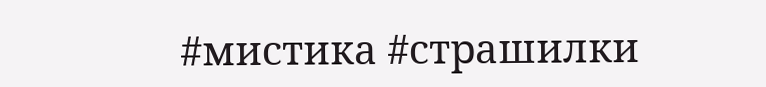#мистика #страшилки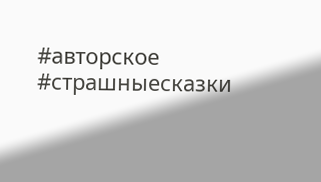#авторское #страшныесказки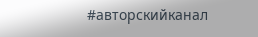#авторскийканал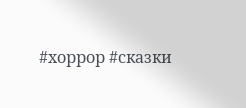#хоррор #сказки